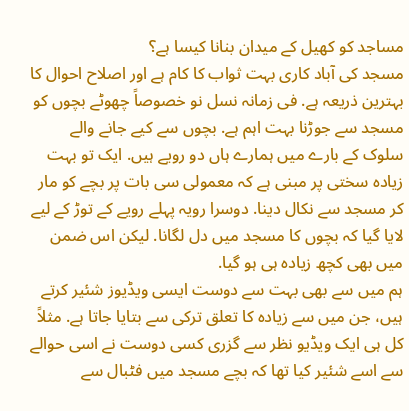مساجد کو کھیل کے میدان بنانا کیسا ہے؟
مسجد کی آباد کاری بہت ثواب کا کام ہے اور اصلاح احوال کا بہترین ذریعہ ہے. فی زمانہ نسل نو خصوصاً چھوٹے بچوں کو مسجد سے جوڑنا بہت اہم ہے. بچوں سے کیے جانے والے سلوک کے بارے میں ہمارے ہاں دو رویے ہیں. ایک تو بہت زیادہ سختی پر مبنی ہے کہ معمولی سی بات پر بچے کو مار کر مسجد سے نکال دینا. دوسرا رویہ پہلے رویے کے توڑ کے لیے لایا گیا کہ بچوں کا مسجد میں دل لگانا. لیکن اس ضمن میں بھی کچھ زیادہ ہی ہو گیا.
ہم میں سے بھی بہت سے دوست ایسی ویڈیوز شئیر کرتے ہیں، جن میں سے زیادہ کا تعلق ترکی سے بتایا جاتا ہے. مثلاً کل ہی ایک ویڈیو نظر سے گزری کسی دوست نے اسی حوالے سے اسے شئیر کیا تھا کہ بچے مسجد میں فٹبال سے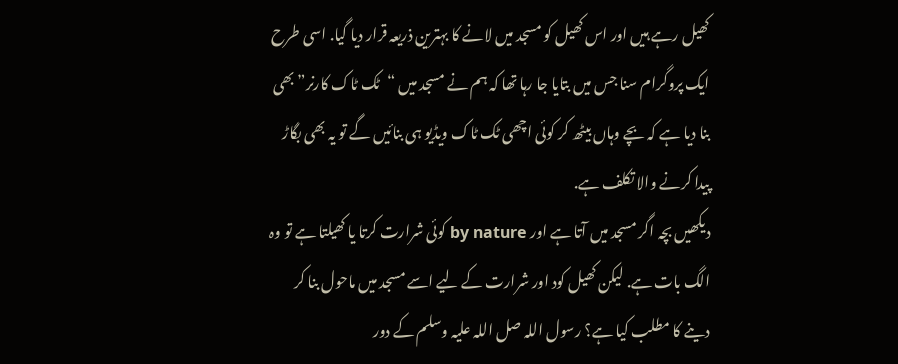کھیل رہے ہیں اور اس کھیل کو مسجد میں لانے کا بہترین ذریعہ قرار دیا گیا. اسی طرح ایک پروگرام سنا جس میں بتایا جا رہا تھا کہ ہم نے مسجد میں “ٹک ٹاک کارنر” بھی بنا دیا ہے کہ بچے وہاں بیٹھ کر کوئی اچھی ٹک ٹاک ویڈیو ہی بنائیں گے تو یہ بھی بگاڑ پیدا کرنے والا تکلف ہے.
دیکھیں بچہ اگر مسجد میں آتا ہے اور by nature کوئی شرارت کرتا یا کھیلتا ہے تو وہ الگ بات ہے. لیکن کھیل کود اور شرارت کے لیے اسے مسجد میں ماحول بنا کر دینے کا مطلب کیا ہے؟ رسول اللہ صل اللہ علیہ وسلم کے دور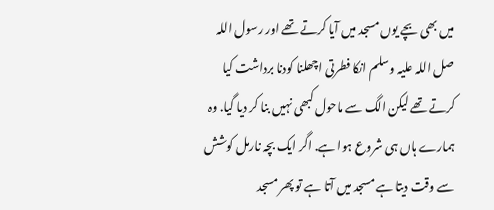میں بھی بچے یوں مسجد میں آیا کرتے تھے اور رسول اللہ صل اللہ علیہ وسلم انکا فطرتی اچھلنا کودنا برداشت کیا کرتے تھے لیکن الگ سے ماحول کبھی نہیں بنا کر دیا گیا. وہ ہمارے ہاں ہی شروع ہوا ہے. اگر ایک بچہ نارمل کوشش سے وقت دیتا ہے مسجد میں آتا ہے تو پھر مسجد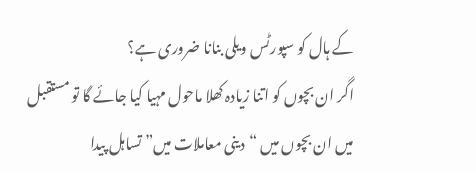کے ہال کو سپورٹس ویلی بنانا ضروری ہے؟
اگر ان بچوں کو اتنا زیادہ کھلا ماحول مہیا کیا جائے گا تو مستقبل میں ان بچوں میں “دینی معاملات میں” تساہل پیدا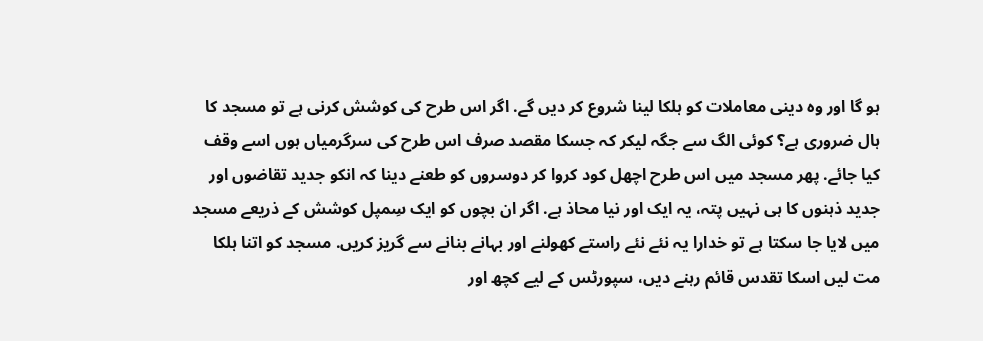ہو گا اور وہ دینی معاملات کو ہلکا لینا شروع کر دیں گے. اگر اس طرح کی کوشش کرنی ہے تو مسجد کا ہال ضروری ہے؟ کوئی الگ سے جگہ لیکر کہ جسکا مقصد صرف اس طرح کی سرگرمیاں ہوں اسے وقف کیا جائے. پھر مسجد میں اس طرح اچھل کود کروا کر دوسروں کو طعنے دینا کہ انکو جدید تقاضوں اور جدید ذہنوں کا ہی نہیں پتہ، یہ ایک اور نیا محاذ ہے. اگر ان بچوں کو ایک سِمپل کوشش کے ذریعے مسجد میں لایا جا سکتا ہے تو خدارا یہ نئے نئے راستے کھولنے اور بہانے بنانے سے گریز کریں. مسجد کو اتنا ہلکا مت لیں اسکا تقدس قائم رہنے دیں، سپورٹس کے لیے کچھ اور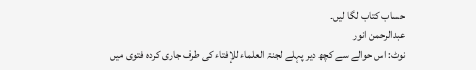حساب کتاب لگا لیں۔
عبدالرحمن انور
نوٹ: اس حوالے سے کچھ دیر پہلے لجنۃ العلماء للإفتاء کی طرف جاری کردہ فتوی میں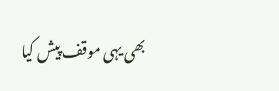بھی یہی موقف پیش کیا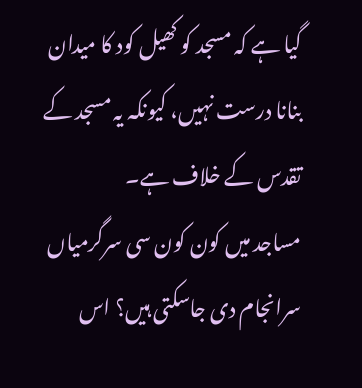گیا ہے کہ مسجد کو کھیل کود کا میدان بنانا درست نہیں، کیونکہ یہ مسجد کے تقدس کے خلاف ہے۔
مساجد میں کون کون سی سرگرمیاں سرانجام دی جاسکتی ہیں؟ اس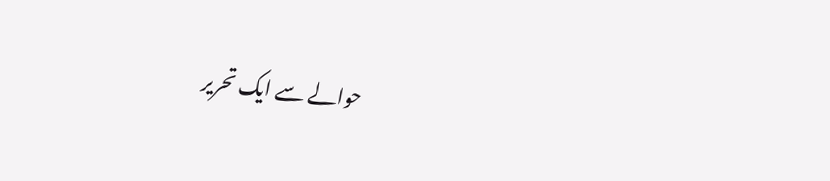حوالے سے ایک تحریر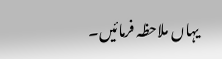یہاں ملاحظہ فرمائیں۔